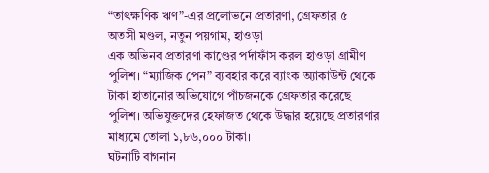“তাৎক্ষণিক ঋণ”-এর প্রলোভনে প্রতারণা, গ্রেফতার ৫
অতসী মণ্ডল, নতুন পয়গাম, হাওড়া
এক অভিনব প্রতারণা কাণ্ডের পর্দাফাঁস করল হাওড়া গ্রামীণ পুলিশ। “ম্যাজিক পেন” ব্যবহার করে ব্যাংক অ্যাকাউন্ট থেকে টাকা হাতানোর অভিযোগে পাঁচজনকে গ্রেফতার করেছে পুলিশ। অভিযুক্তদের হেফাজত থেকে উদ্ধার হয়েছে প্রতারণার মাধ্যমে তোলা ১,৮৬,০০০ টাকা।
ঘটনাটি বাগনান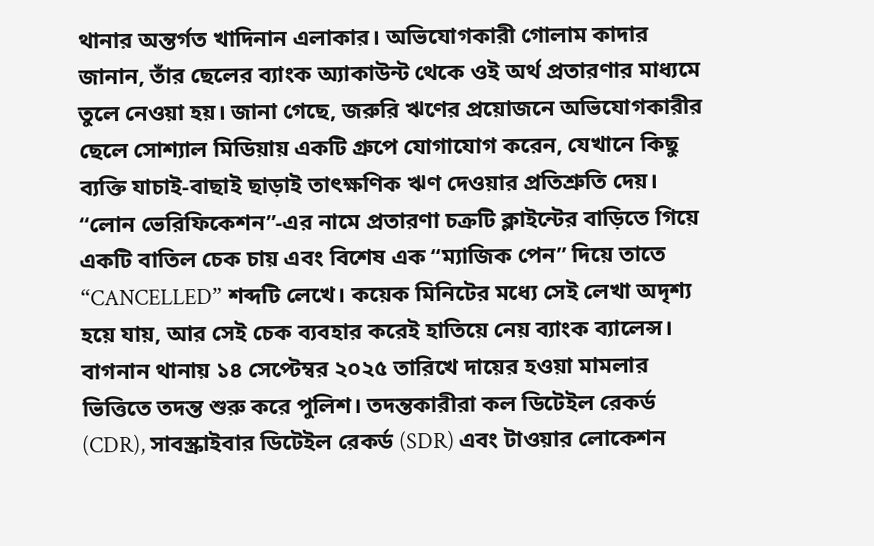থানার অন্তর্গত খাদিনান এলাকার। অভিযোগকারী গোলাম কাদার জানান, তাঁর ছেলের ব্যাংক অ্যাকাউন্ট থেকে ওই অর্থ প্রতারণার মাধ্যমে তুলে নেওয়া হয়। জানা গেছে, জরুরি ঋণের প্রয়োজনে অভিযোগকারীর ছেলে সোশ্যাল মিডিয়ায় একটি গ্রুপে যোগাযোগ করেন, যেখানে কিছু ব্যক্তি যাচাই-বাছাই ছাড়াই তাৎক্ষণিক ঋণ দেওয়ার প্রতিশ্রুতি দেয়। “লোন ভেরিফিকেশন”-এর নামে প্রতারণা চক্রটি ক্লাইন্টের বাড়িতে গিয়ে একটি বাতিল চেক চায় এবং বিশেষ এক “ম্যাজিক পেন” দিয়ে তাতে “CANCELLED” শব্দটি লেখে। কয়েক মিনিটের মধ্যে সেই লেখা অদৃশ্য হয়ে যায়, আর সেই চেক ব্যবহার করেই হাতিয়ে নেয় ব্যাংক ব্যালেন্স।
বাগনান থানায় ১৪ সেপ্টেম্বর ২০২৫ তারিখে দায়ের হওয়া মামলার ভিত্তিতে তদন্ত শুরু করে পুলিশ। তদন্তকারীরা কল ডিটেইল রেকর্ড (CDR), সাবস্ক্রাইবার ডিটেইল রেকর্ড (SDR) এবং টাওয়ার লোকেশন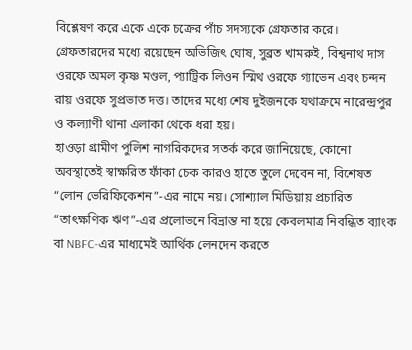বিশ্লেষণ করে একে একে চক্রের পাঁচ সদস্যকে গ্রেফতার করে। গ্রেফতারদের মধ্যে রয়েছেন অভিজিৎ ঘোষ, সুব্রত খামরুই, বিশ্বনাথ দাস ওরফে অমল কৃষ্ণ মণ্ডল, প্যাট্রিক লিওন স্মিথ ওরফে গ্যাভেন এবং চন্দন রায় ওরফে সুপ্রভাত দত্ত। তাদের মধ্যে শেষ দুইজনকে যথাক্রমে নারেন্দ্রপুর ও কল্যাণী থানা এলাকা থেকে ধরা হয়।
হাওড়া গ্রামীণ পুলিশ নাগরিকদের সতর্ক করে জানিয়েছে, কোনো অবস্থাতেই স্বাক্ষরিত ফাঁকা চেক কারও হাতে তুলে দেবেন না, বিশেষত “লোন ভেরিফিকেশন”-এর নামে নয়। সোশ্যাল মিডিয়ায় প্রচারিত “তাৎক্ষণিক ঋণ”-এর প্রলোভনে বিভ্রান্ত না হয়ে কেবলমাত্র নিবন্ধিত ব্যাংক বা NBFC-এর মাধ্যমেই আর্থিক লেনদেন করতে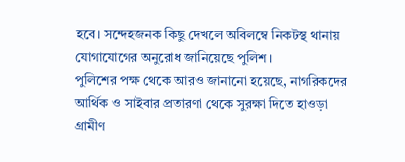হবে। সন্দেহজনক কিছু দেখলে অবিলম্বে নিকটস্থ থানায় যোগাযোগের অনুরোধ জানিয়েছে পুলিশ।
পুলিশের পক্ষ থেকে আরও জানানো হয়েছে, নাগরিকদের আর্থিক ও সাইবার প্রতারণা থেকে সুরক্ষা দিতে হাওড়া গ্রামীণ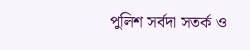পুলিশ সর্বদা সতর্ক ও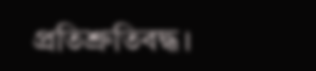প্রতিশ্রুতিবদ্ধ।